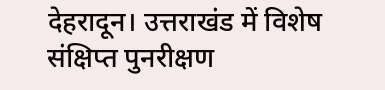देहरादून। उत्तराखंड में विशेष संक्षिप्त पुनरीक्षण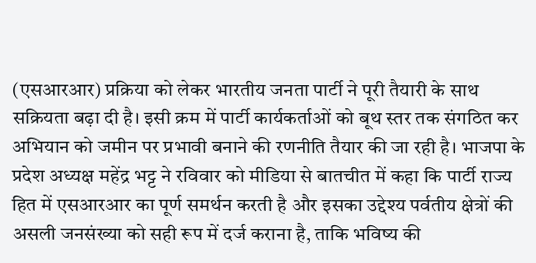(एसआरआर) प्रक्रिया को लेकर भारतीय जनता पार्टी ने पूरी तैयारी के साथ सक्रियता बढ़ा दी है। इसी क्रम में पार्टी कार्यकर्ताओं को बूथ स्तर तक संगठित कर अभियान को जमीन पर प्रभावी बनाने की रणनीति तैयार की जा रही है। भाजपा के प्रदेश अध्यक्ष महेंद्र भट्ट ने रविवार को मीडिया से बातचीत में कहा कि पार्टी राज्य हित में एसआरआर का पूर्ण समर्थन करती है और इसका उद्देश्य पर्वतीय क्षेत्रों की असली जनसंख्या को सही रूप में दर्ज कराना है, ताकि भविष्य की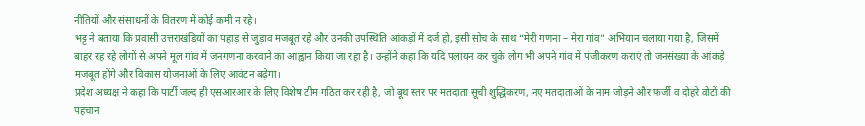नीतियों और संसाधनों के वितरण में कोई कमी न रहे।
भट्ट ने बताया कि प्रवासी उत्तराखंडियों का पहाड़ से जुड़ाव मजबूत रहे और उनकी उपस्थिति आंकड़ों में दर्ज हो, इसी सोच के साथ “मेरी गणना – मेरा गांव” अभियान चलाया गया है, जिसमें बाहर रह रहे लोगों से अपने मूल गांव में जनगणना करवाने का आह्वान किया जा रहा है। उन्होंने कहा कि यदि पलायन कर चुके लोग भी अपने गांव में पंजीकरण कराएं तो जनसंख्या के आंकड़े मजबूत होंगे और विकास योजनाओं के लिए आवंटन बढ़ेगा।
प्रदेश अध्यक्ष ने कहा कि पार्टी जल्द ही एसआरआर के लिए विशेष टीम गठित कर रही है, जो बूथ स्तर पर मतदाता सूची शुद्धिकरण, नए मतदाताओं के नाम जोड़ने और फर्जी व दोहरे वोटों की पहचान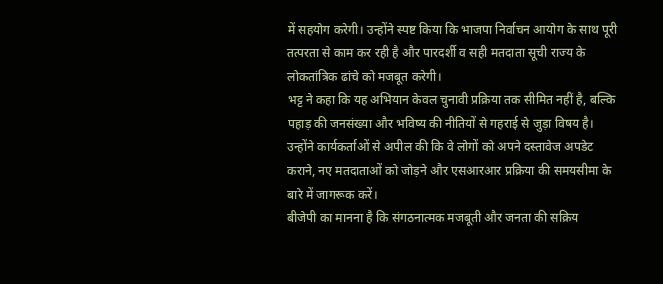में सहयोग करेगी। उन्होंने स्पष्ट किया कि भाजपा निर्वाचन आयोग के साथ पूरी तत्परता से काम कर रही है और पारदर्शी व सही मतदाता सूची राज्य के लोकतांत्रिक ढांचे को मजबूत करेगी।
भट्ट ने कहा कि यह अभियान केवल चुनावी प्रक्रिया तक सीमित नहीं है, बल्कि पहाड़ की जनसंख्या और भविष्य की नीतियों से गहराई से जुड़ा विषय है। उन्होंने कार्यकर्ताओं से अपील की कि वे लोगों को अपने दस्तावेज अपडेट कराने, नए मतदाताओं को जोड़ने और एसआरआर प्रक्रिया की समयसीमा के बारे में जागरूक करें।
बीजेपी का मानना है कि संगठनात्मक मजबूती और जनता की सक्रिय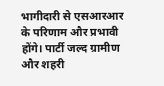भागीदारी से एसआरआर के परिणाम और प्रभावी होंगे। पार्टी जल्द ग्रामीण और शहरी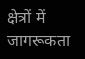क्षेत्रों में जागरूकता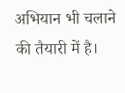अभियान भी चलाने की तैयारी में है।